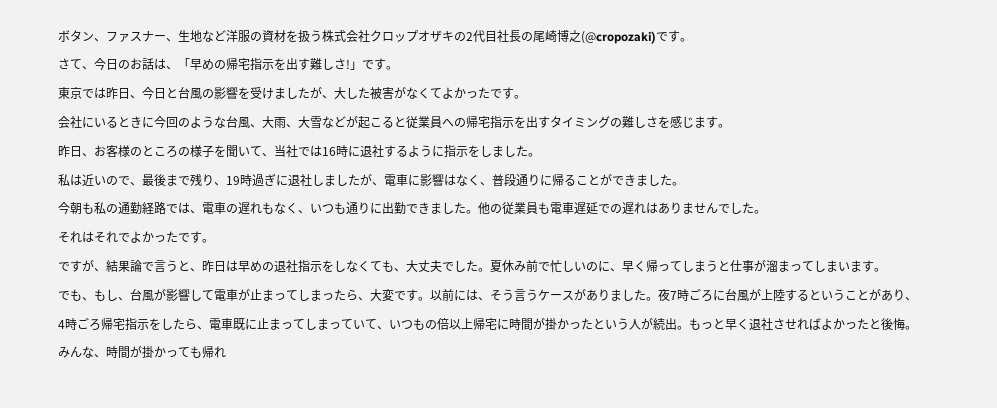ボタン、ファスナー、生地など洋服の資材を扱う株式会社クロップオザキの2代目社長の尾崎博之(@cropozaki)です。
さて、今日のお話は、「早めの帰宅指示を出す難しさ!」です。
東京では昨日、今日と台風の影響を受けましたが、大した被害がなくてよかったです。
会社にいるときに今回のような台風、大雨、大雪などが起こると従業員への帰宅指示を出すタイミングの難しさを感じます。
昨日、お客様のところの様子を聞いて、当社では16時に退社するように指示をしました。
私は近いので、最後まで残り、19時過ぎに退社しましたが、電車に影響はなく、普段通りに帰ることができました。
今朝も私の通勤経路では、電車の遅れもなく、いつも通りに出勤できました。他の従業員も電車遅延での遅れはありませんでした。
それはそれでよかったです。
ですが、結果論で言うと、昨日は早めの退社指示をしなくても、大丈夫でした。夏休み前で忙しいのに、早く帰ってしまうと仕事が溜まってしまいます。
でも、もし、台風が影響して電車が止まってしまったら、大変です。以前には、そう言うケースがありました。夜7時ごろに台風が上陸するということがあり、4時ごろ帰宅指示をしたら、電車既に止まってしまっていて、いつもの倍以上帰宅に時間が掛かったという人が続出。もっと早く退社させればよかったと後悔。みんな、時間が掛かっても帰れ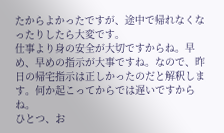たからよかったですが、途中で帰れなくなったりしたら大変です。
仕事より身の安全が大切ですからね。早め、早めの指示が大事ですね。なので、昨日の帰宅指示は正しかったのだと解釈します。何か起こってからでは遅いですからね。
ひとつ、お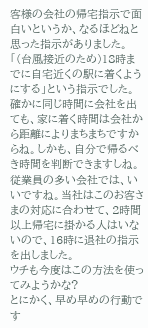客様の会社の帰宅指示で面白いというか、なるほどねと思った指示がありました。
「(台風接近のため)18時までに自宅近くの駅に着くようにする」という指示でした。
確かに同じ時間に会社を出ても、家に着く時間は会社から距離によりまちまちですからね。しかも、自分で帰るべき時間を判断できますしね。従業員の多い会社では、いいですね。当社はこのお客さまの対応に合わせて、2時間以上帰宅に掛かる人はいないので、16時に退社の指示を出しました。
ウチも今度はこの方法を使ってみようかな?
とにかく、早め早めの行動です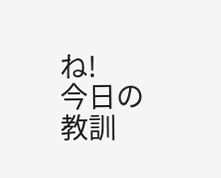ね!
今日の教訓